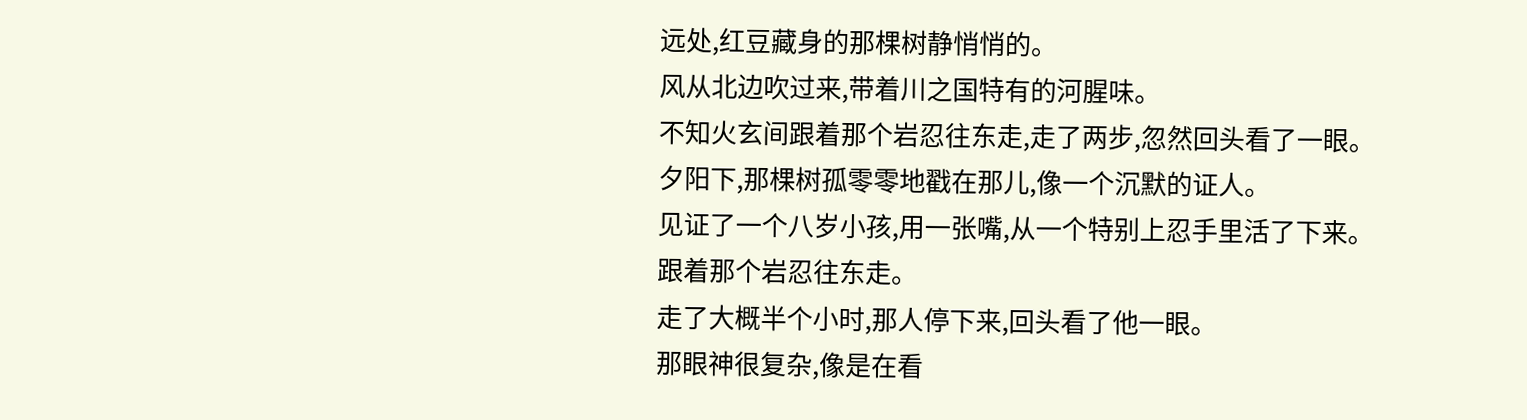远处,红豆藏身的那棵树静悄悄的。
风从北边吹过来,带着川之国特有的河腥味。
不知火玄间跟着那个岩忍往东走,走了两步,忽然回头看了一眼。
夕阳下,那棵树孤零零地戳在那儿,像一个沉默的证人。
见证了一个八岁小孩,用一张嘴,从一个特别上忍手里活了下来。
跟着那个岩忍往东走。
走了大概半个小时,那人停下来,回头看了他一眼。
那眼神很复杂,像是在看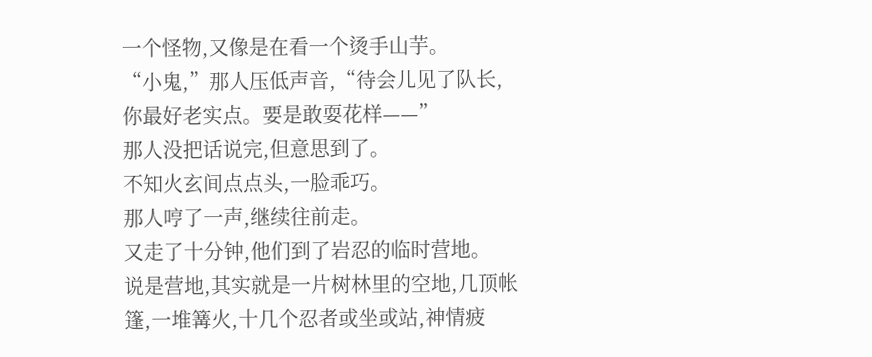一个怪物,又像是在看一个烫手山芋。
“小鬼,”那人压低声音,“待会儿见了队长,你最好老实点。要是敢耍花样——”
那人没把话说完,但意思到了。
不知火玄间点点头,一脸乖巧。
那人哼了一声,继续往前走。
又走了十分钟,他们到了岩忍的临时营地。
说是营地,其实就是一片树林里的空地,几顶帐篷,一堆篝火,十几个忍者或坐或站,神情疲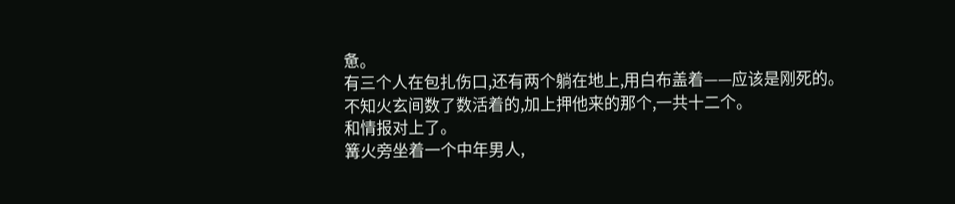惫。
有三个人在包扎伤口,还有两个躺在地上,用白布盖着——应该是刚死的。
不知火玄间数了数活着的,加上押他来的那个,一共十二个。
和情报对上了。
篝火旁坐着一个中年男人,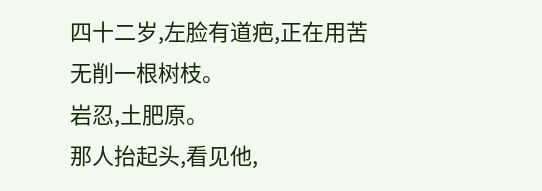四十二岁,左脸有道疤,正在用苦无削一根树枝。
岩忍,土肥原。
那人抬起头,看见他,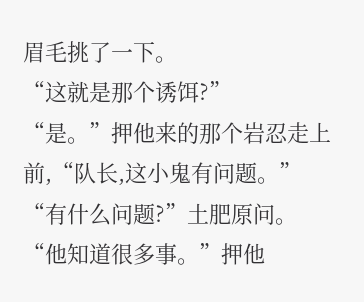眉毛挑了一下。
“这就是那个诱饵?”
“是。”押他来的那个岩忍走上前,“队长,这小鬼有问题。”
“有什么问题?”土肥原问。
“他知道很多事。”押他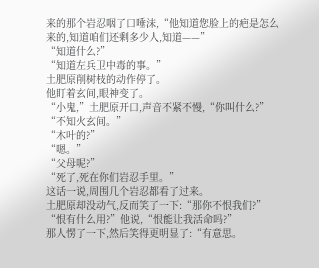来的那个岩忍咽了口唾沫,“他知道您脸上的疤是怎么来的,知道咱们还剩多少人,知道——”
“知道什么?”
“知道左兵卫中毒的事。”
土肥原削树枝的动作停了。
他盯着玄间,眼神变了。
“小鬼,”土肥原开口,声音不紧不慢,“你叫什么?”
“不知火玄间。”
“木叶的?”
“嗯。”
“父母呢?”
“死了,死在你们岩忍手里。”
这话一说,周围几个岩忍都看了过来。
土肥原却没动气,反而笑了一下:“那你不恨我们?”
“恨有什么用?”他说,“恨能让我活命吗?”
那人愣了一下,然后笑得更明显了:“有意思。